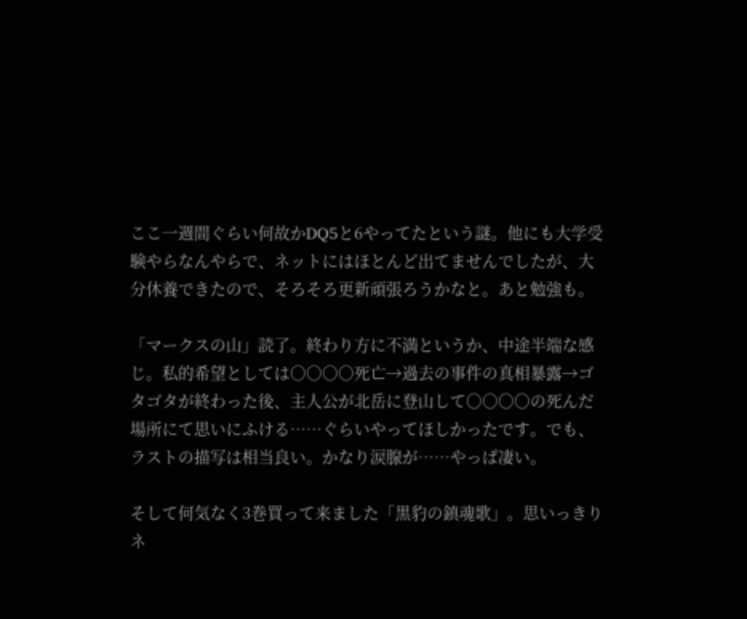ここ一週間ぐらい何故かDQ5と6やってたという謎。他にも大学受験やらなんやらで、ネットにはほとんど出てませんでしたが、大分休養できたので、そろそろ更新頑張ろうかなと。あと勉強も。

「マークスの山」読了。終わり方に不満というか、中途半端な感じ。私的希望としては○○○○死亡→過去の事件の真相暴露→ゴタゴタが終わった後、主人公が北岳に登山して○○○○の死んだ場所にて思いにふける……ぐらいやってほしかったです。でも、ラストの描写は相当良い。かなり涙腺が……やっぱ凄い。

そして何気なく3巻買って来ました「黒豹の鎮魂歌」。思いっきりネ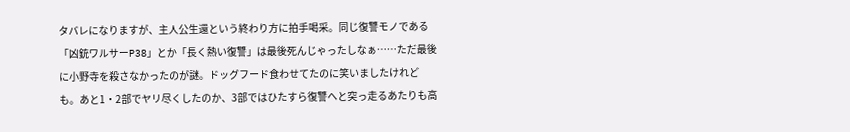タバレになりますが、主人公生還という終わり方に拍手喝采。同じ復讐モノである「凶銃ワルサーP38」とか「長く熱い復讐」は最後死んじゃったしなぁ……ただ最後に小野寺を殺さなかったのが謎。ドッグフード食わせてたのに笑いましたけれども。あと1・2部でヤリ尽くしたのか、3部ではひたすら復讐へと突っ走るあたりも高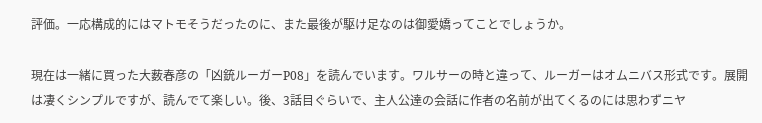評価。一応構成的にはマトモそうだったのに、また最後が駆け足なのは御愛嬌ってことでしょうか。

現在は一緒に買った大薮春彦の「凶銃ルーガーP08」を読んでいます。ワルサーの時と違って、ルーガーはオムニバス形式です。展開は凄くシンプルですが、読んでて楽しい。後、3話目ぐらいで、主人公達の会話に作者の名前が出てくるのには思わずニヤ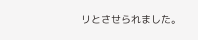リとさせられました。